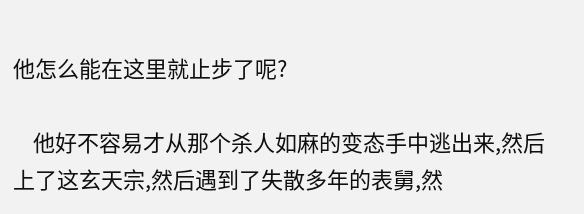他怎么能在这里就止步了呢?

    他好不容易才从那个杀人如麻的变态手中逃出来,然后上了这玄天宗,然后遇到了失散多年的表舅,然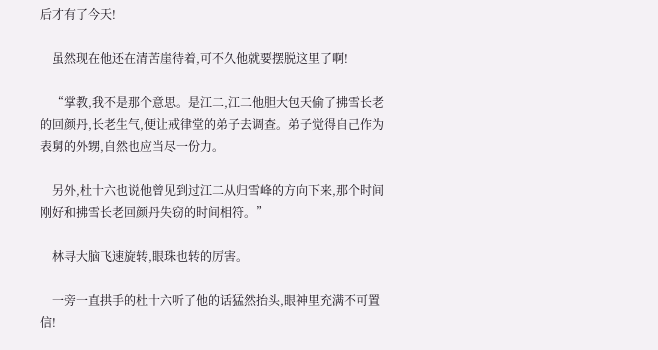后才有了今天!

    虽然现在他还在清苦崖待着,可不久他就要摆脱这里了啊!

    “掌教,我不是那个意思。是江二,江二他胆大包天偷了拂雪长老的回颜丹,长老生气,便让戒律堂的弟子去调查。弟子觉得自己作为表舅的外甥,自然也应当尽一份力。

    另外,杜十六也说他曾见到过江二从归雪峰的方向下来,那个时间刚好和拂雪长老回颜丹失窃的时间相符。”

    林寻大脑飞速旋转,眼珠也转的厉害。

    一旁一直拱手的杜十六听了他的话猛然抬头,眼神里充满不可置信!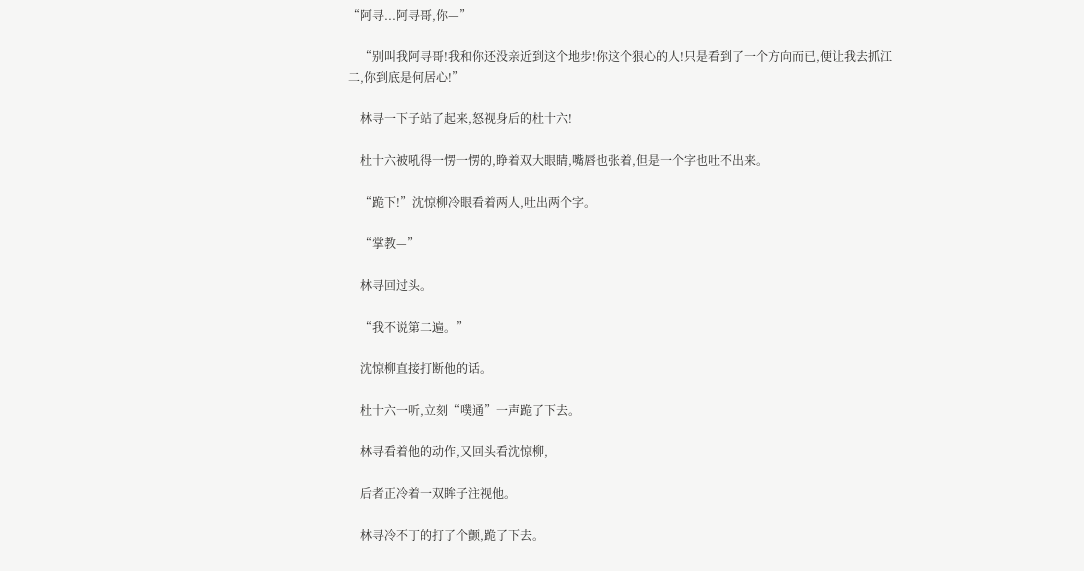“阿寻...阿寻哥,你—”

    “别叫我阿寻哥!我和你还没亲近到这个地步!你这个狠心的人!只是看到了一个方向而已,便让我去抓江二,你到底是何居心!”

    林寻一下子站了起来,怒视身后的杜十六!

    杜十六被吼得一愣一愣的,睁着双大眼睛,嘴唇也张着,但是一个字也吐不出来。

    “跪下!”沈惊柳冷眼看着两人,吐出两个字。

    “掌教—”

    林寻回过头。

    “我不说第二遍。”

    沈惊柳直接打断他的话。

    杜十六一听,立刻“噗通”一声跪了下去。

    林寻看着他的动作,又回头看沈惊柳,

    后者正冷着一双眸子注视他。

    林寻冷不丁的打了个颤,跪了下去。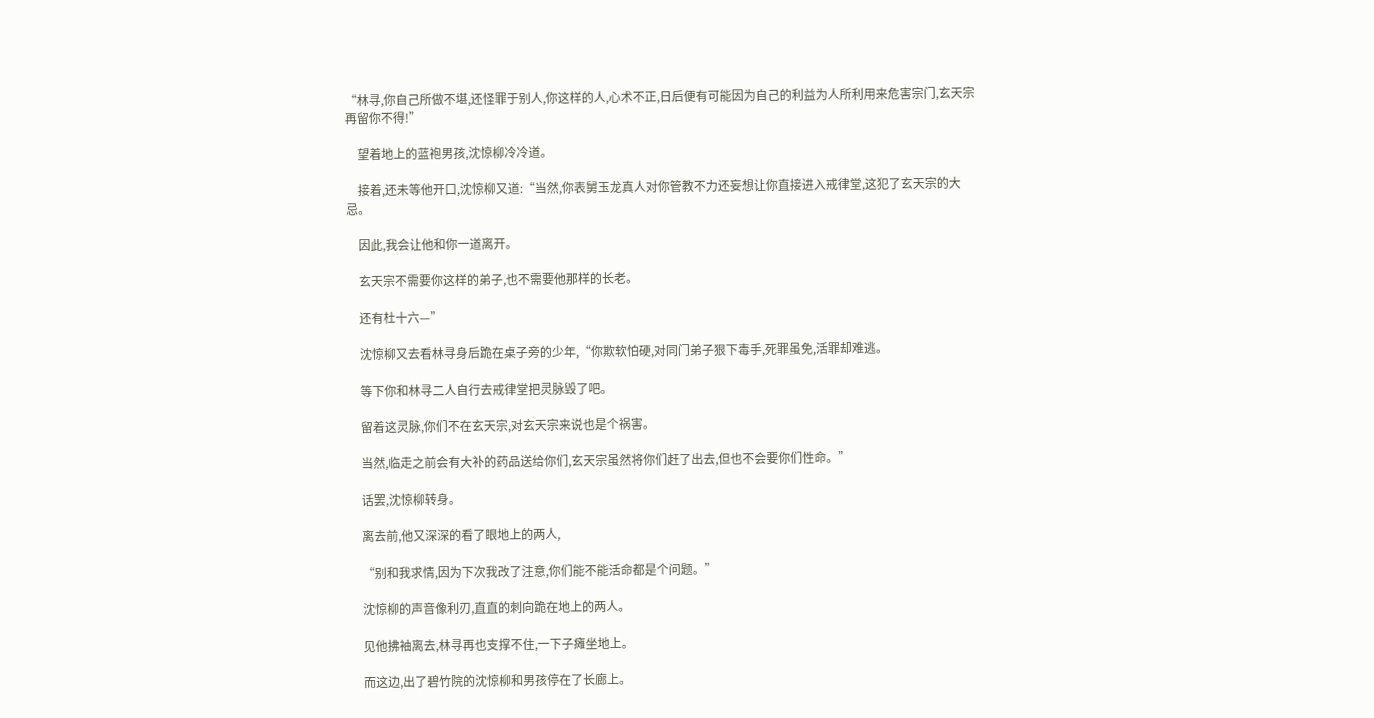“林寻,你自己所做不堪,还怪罪于别人,你这样的人,心术不正,日后便有可能因为自己的利益为人所利用来危害宗门,玄天宗再留你不得!”

    望着地上的蓝袍男孩,沈惊柳冷冷道。

    接着,还未等他开口,沈惊柳又道:“当然,你表舅玉龙真人对你管教不力还妄想让你直接进入戒律堂,这犯了玄天宗的大忌。

    因此,我会让他和你一道离开。

    玄天宗不需要你这样的弟子,也不需要他那样的长老。

    还有杜十六—”

    沈惊柳又去看林寻身后跪在桌子旁的少年,“你欺软怕硬,对同门弟子狠下毒手,死罪虽免,活罪却难逃。

    等下你和林寻二人自行去戒律堂把灵脉毁了吧。

    留着这灵脉,你们不在玄天宗,对玄天宗来说也是个祸害。

    当然,临走之前会有大补的药品送给你们,玄天宗虽然将你们赶了出去,但也不会要你们性命。”

    话罢,沈惊柳转身。

    离去前,他又深深的看了眼地上的两人,

    “别和我求情,因为下次我改了注意,你们能不能活命都是个问题。”

    沈惊柳的声音像利刃,直直的刺向跪在地上的两人。

    见他拂袖离去,林寻再也支撑不住,一下子瘫坐地上。

    而这边,出了碧竹院的沈惊柳和男孩停在了长廊上。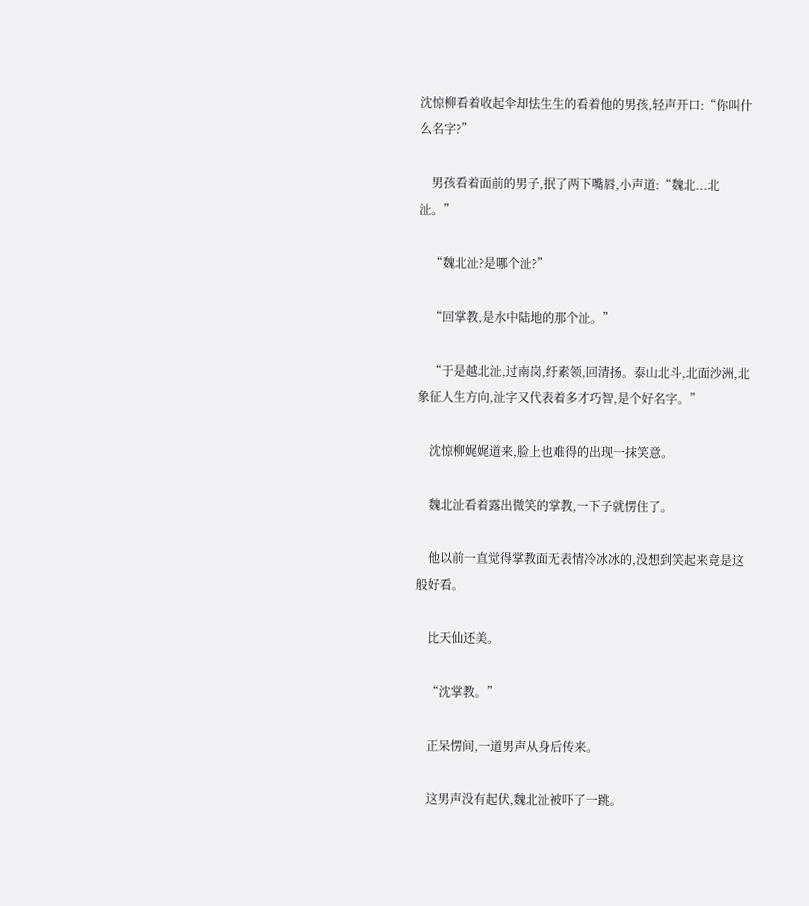沈惊柳看着收起伞却怯生生的看着他的男孩,轻声开口:“你叫什么名字?”

    男孩看着面前的男子,抿了两下嘴唇,小声道:“魏北...北沚。”

    “魏北沚?是哪个沚?”

    “回掌教,是水中陆地的那个沚。”

    “于是越北沚,过南岗,纡素领,回清扬。泰山北斗,北面沙洲,北象征人生方向,沚字又代表着多才巧智,是个好名字。”

    沈惊柳娓娓道来,脸上也难得的出现一抹笑意。

    魏北沚看着露出微笑的掌教,一下子就愣住了。

    他以前一直觉得掌教面无表情冷冰冰的,没想到笑起来竟是这般好看。

    比天仙还美。

    “沈掌教。”

    正呆愣间,一道男声从身后传来。

    这男声没有起伏,魏北沚被吓了一跳。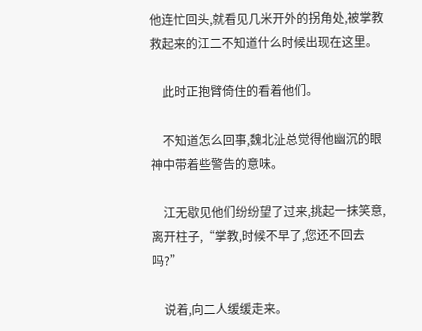他连忙回头,就看见几米开外的拐角处,被掌教救起来的江二不知道什么时候出现在这里。

    此时正抱臂倚住的看着他们。

    不知道怎么回事,魏北沚总觉得他幽沉的眼神中带着些警告的意味。

    江无歇见他们纷纷望了过来,挑起一抹笑意,离开柱子,“掌教,时候不早了,您还不回去吗?”

    说着,向二人缓缓走来。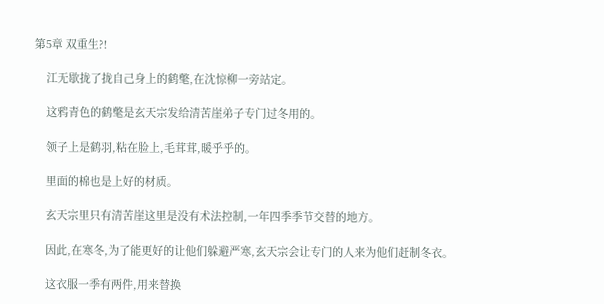第5章 双重生?!

    江无歇拢了拢自己身上的鹤氅,在沈惊柳一旁站定。

    这鸦青色的鹤氅是玄天宗发给清苦崖弟子专门过冬用的。

    领子上是鹤羽,粘在脸上,毛茸茸,暖乎乎的。

    里面的棉也是上好的材质。

    玄天宗里只有清苦崖这里是没有术法控制,一年四季季节交替的地方。

    因此,在寒冬,为了能更好的让他们躲避严寒,玄天宗会让专门的人来为他们赶制冬衣。

    这衣服一季有两件,用来替换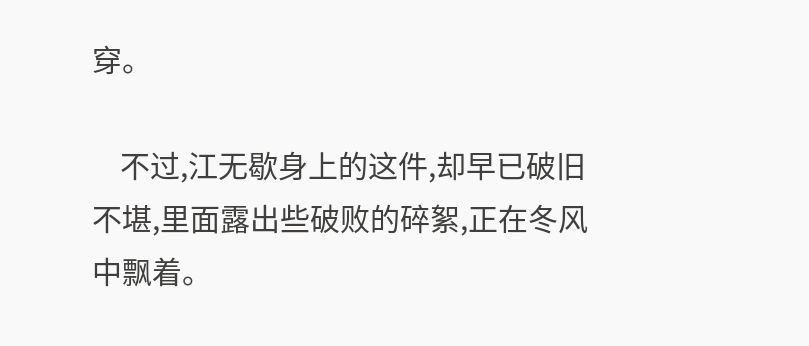穿。

    不过,江无歇身上的这件,却早已破旧不堪,里面露出些破败的碎絮,正在冬风中飘着。